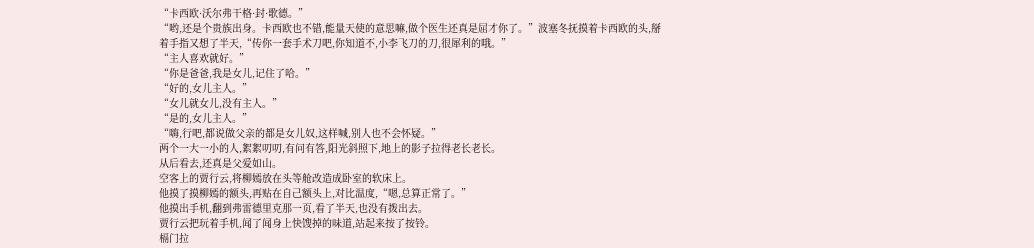“卡西欧·沃尔弗干格·封·歌德。”
“哟,还是个贵族出身。卡西欧也不错,能量天使的意思嘛,做个医生还真是屈才你了。”波塞冬抚摸着卡西欧的头,掰着手指又想了半天,“传你一套手术刀吧,你知道不,小李飞刀的刀,很犀利的哦。”
“主人喜欢就好。”
“你是爸爸,我是女儿,记住了哈。”
“好的,女儿主人。”
“女儿就女儿,没有主人。”
“是的,女儿主人。”
“嗨,行吧,都说做父亲的都是女儿奴,这样喊,别人也不会怀疑。”
两个一大一小的人,絮絮叨叨,有问有答,阳光斜照下,地上的影子拉得老长老长。
从后看去,还真是父爱如山。
空客上的贾行云,将柳嫣放在头等舱改造成卧室的软床上。
他摸了摸柳嫣的额头,再贴在自己额头上,对比温度,“嗯,总算正常了。”
他摸出手机,翻到弗雷德里克那一页,看了半天,也没有拨出去。
贾行云把玩着手机,闻了闻身上快馊掉的味道,站起来按了按铃。
槅门拉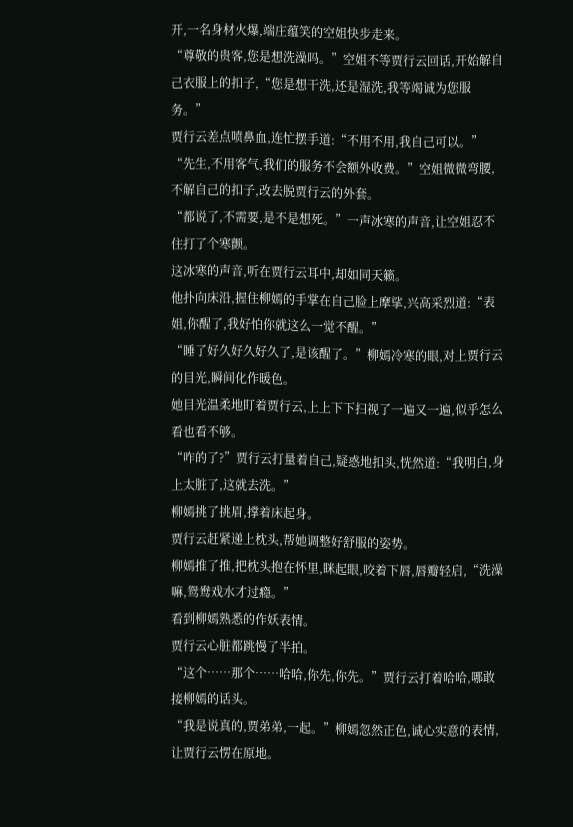开,一名身材火爆,端庄蕴笑的空姐快步走来。
“尊敬的贵客,您是想洗澡吗。”空姐不等贾行云回话,开始解自己衣服上的扣子,“您是想干洗,还是湿洗,我等竭诚为您服务。”
贾行云差点喷鼻血,连忙摆手道:“不用不用,我自己可以。”
“先生,不用客气,我们的服务不会额外收费。”空姐微微弯腰,不解自己的扣子,改去脱贾行云的外套。
“都说了,不需要,是不是想死。”一声冰寒的声音,让空姐忍不住打了个寒颤。
这冰寒的声音,听在贾行云耳中,却如同天籁。
他扑向床沿,握住柳嫣的手掌在自己脸上摩挲,兴高采烈道:“表姐,你醒了,我好怕你就这么一觉不醒。”
“睡了好久好久好久了,是该醒了。”柳嫣冷寒的眼,对上贾行云的目光,瞬间化作暖色。
她目光温柔地盯着贾行云,上上下下扫视了一遍又一遍,似乎怎么看也看不够。
“咋的了?”贾行云打量着自己,疑惑地扣头,恍然道:“我明白,身上太脏了,这就去洗。”
柳嫣挑了挑眉,撑着床起身。
贾行云赶紧递上枕头,帮她调整好舒服的姿势。
柳嫣推了推,把枕头抱在怀里,眯起眼,咬着下唇,唇瓣轻启,“洗澡嘛,鸳鸯戏水才过瘾。”
看到柳嫣熟悉的作妖表情。
贾行云心脏都跳慢了半拍。
“这个……那个……哈哈,你先,你先。”贾行云打着哈哈,哪敢接柳嫣的话头。
“我是说真的,贾弟弟,一起。”柳嫣忽然正色,诚心实意的表情,让贾行云愣在原地。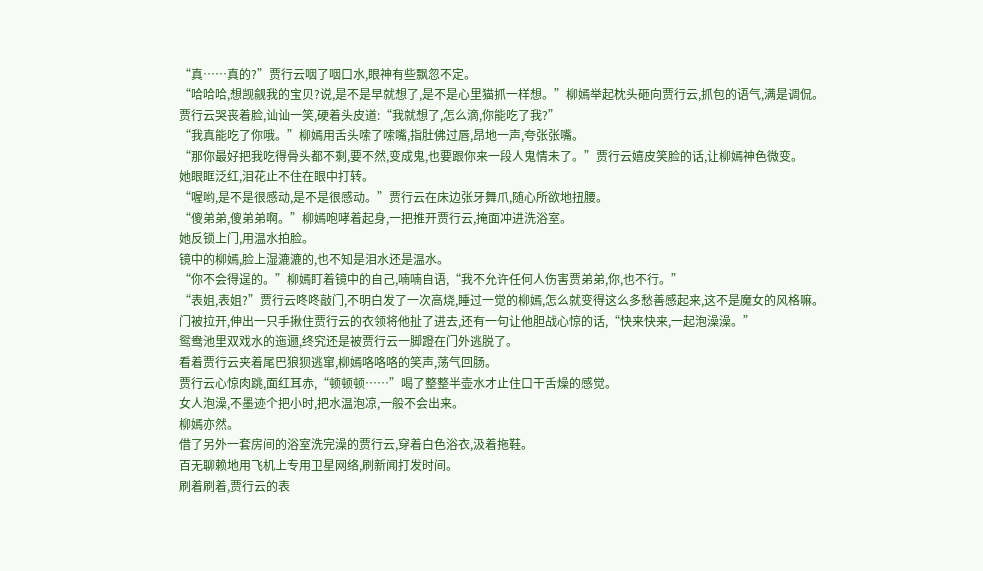“真……真的?”贾行云咽了咽口水,眼神有些飘忽不定。
“哈哈哈,想觊觎我的宝贝?说,是不是早就想了,是不是心里猫抓一样想。”柳嫣举起枕头砸向贾行云,抓包的语气,满是调侃。
贾行云哭丧着脸,讪讪一笑,硬着头皮道:“我就想了,怎么滴,你能吃了我?”
“我真能吃了你哦。”柳嫣用舌头嗦了嗦嘴,指肚佛过唇,昂地一声,夸张张嘴。
“那你最好把我吃得骨头都不剩,要不然,变成鬼,也要跟你来一段人鬼情未了。”贾行云嬉皮笑脸的话,让柳嫣神色微变。
她眼眶泛红,泪花止不住在眼中打转。
“喔哟,是不是很感动,是不是很感动。”贾行云在床边张牙舞爪,随心所欲地扭腰。
“傻弟弟,傻弟弟啊。”柳嫣咆哮着起身,一把推开贾行云,掩面冲进洗浴室。
她反锁上门,用温水拍脸。
镜中的柳嫣,脸上湿漉漉的,也不知是泪水还是温水。
“你不会得逞的。”柳嫣盯着镜中的自己,喃喃自语,“我不允许任何人伤害贾弟弟,你,也不行。”
“表姐,表姐?”贾行云咚咚敲门,不明白发了一次高烧,睡过一觉的柳嫣,怎么就变得这么多愁善感起来,这不是魔女的风格嘛。
门被拉开,伸出一只手揪住贾行云的衣领将他扯了进去,还有一句让他胆战心惊的话,“快来快来,一起泡澡澡。”
鸳鸯池里双戏水的迤逦,终究还是被贾行云一脚蹬在门外逃脱了。
看着贾行云夹着尾巴狼狈逃窜,柳嫣咯咯咯的笑声,荡气回肠。
贾行云心惊肉跳,面红耳赤,“顿顿顿……”喝了整整半壶水才止住口干舌燥的感觉。
女人泡澡,不墨迹个把小时,把水温泡凉,一般不会出来。
柳嫣亦然。
借了另外一套房间的浴室洗完澡的贾行云,穿着白色浴衣,汲着拖鞋。
百无聊赖地用飞机上专用卫星网络,刷新闻打发时间。
刷着刷着,贾行云的表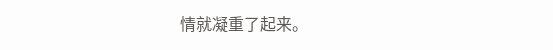情就凝重了起来。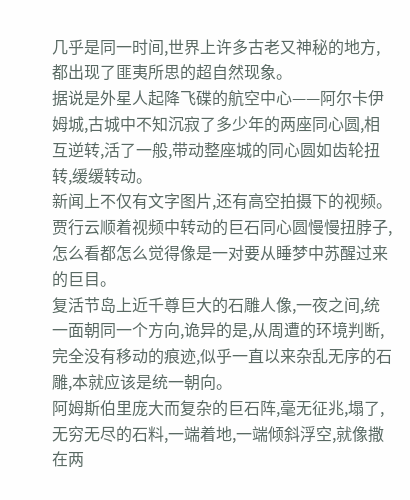几乎是同一时间,世界上许多古老又神秘的地方,都出现了匪夷所思的超自然现象。
据说是外星人起降飞碟的航空中心——阿尔卡伊姆城,古城中不知沉寂了多少年的两座同心圆,相互逆转,活了一般,带动整座城的同心圆如齿轮扭转,缓缓转动。
新闻上不仅有文字图片,还有高空拍摄下的视频。
贾行云顺着视频中转动的巨石同心圆慢慢扭脖子,怎么看都怎么觉得像是一对要从睡梦中苏醒过来的巨目。
复活节岛上近千尊巨大的石雕人像,一夜之间,统一面朝同一个方向,诡异的是,从周遭的环境判断,完全没有移动的痕迹,似乎一直以来杂乱无序的石雕,本就应该是统一朝向。
阿姆斯伯里庞大而复杂的巨石阵,毫无征兆,塌了,无穷无尽的石料,一端着地,一端倾斜浮空,就像撒在两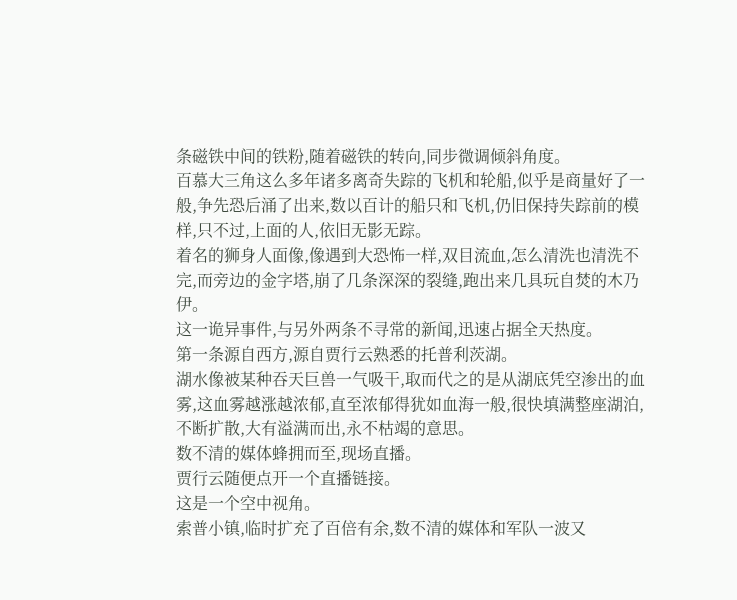条磁铁中间的铁粉,随着磁铁的转向,同步微调倾斜角度。
百慕大三角这么多年诸多离奇失踪的飞机和轮船,似乎是商量好了一般,争先恐后涌了出来,数以百计的船只和飞机,仍旧保持失踪前的模样,只不过,上面的人,依旧无影无踪。
着名的狮身人面像,像遇到大恐怖一样,双目流血,怎么清洗也清洗不完,而旁边的金字塔,崩了几条深深的裂缝,跑出来几具玩自焚的木乃伊。
这一诡异事件,与另外两条不寻常的新闻,迅速占据全天热度。
第一条源自西方,源自贾行云熟悉的托普利茨湖。
湖水像被某种吞天巨兽一气吸干,取而代之的是从湖底凭空渗出的血雾,这血雾越涨越浓郁,直至浓郁得犹如血海一般,很快填满整座湖泊,不断扩散,大有溢满而出,永不枯竭的意思。
数不清的媒体蜂拥而至,现场直播。
贾行云随便点开一个直播链接。
这是一个空中视角。
索普小镇,临时扩充了百倍有余,数不清的媒体和军队一波又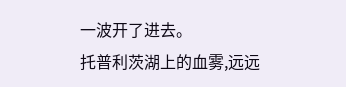一波开了进去。
托普利茨湖上的血雾,远远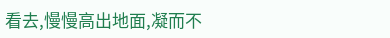看去,慢慢高出地面,凝而不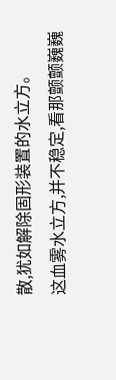散,犹如解除固形装置的水立方。
这血雾水立方,并不稳定,看那颤颤巍巍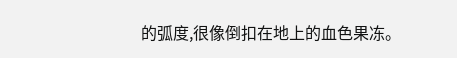的弧度,很像倒扣在地上的血色果冻。